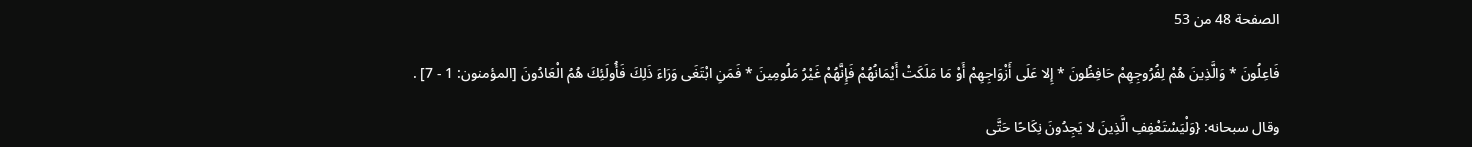الصفحة 48 من 53

فَاعِلُونَ * وَالَّذِينَ هُمْ لِفُرُوجِهِمْ حَافِظُونَ * إِلا عَلَى أَزْوَاجِهِمْ أَوْ مَا مَلَكَتْ أَيْمَانُهُمْ فَإِنَّهُمْ غَيْرُ مَلُومِينَ * فَمَنِ ابْتَغَى وَرَاءَ ذَلِكَ فَأُولَئِكَ هُمُ الْعَادُونَ [المؤمنون: 1 - 7] .

وقال سبحانه: {وَلْيَسْتَعْفِفِ الَّذِينَ لا يَجِدُونَ نِكَاحًا حَتَّى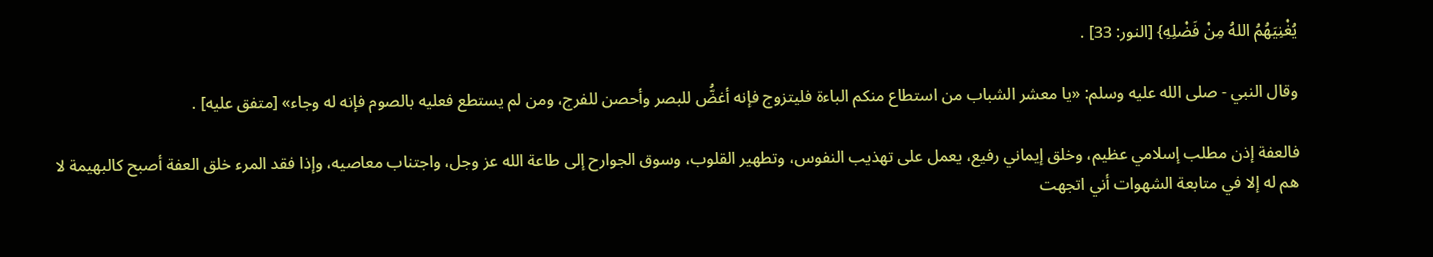يُغْنِيَهُمُ اللهُ مِنْ فَضْلِهِ} [النور: 33] .

وقال النبي - صلى الله عليه وسلم: «يا معشر الشباب من استطاع منكم الباءة فليتزوج فإنه أغضُّ للبصر وأحصن للفرج، ومن لم يستطع فعليه بالصوم فإنه له وجاء» [متفق عليه] .

فالعفة إذن مطلب إسلامي عظيم، وخلق إيماني رفيع، يعمل على تهذيب النفوس، وتطهير القلوب، وسوق الجوارح إلى طاعة الله عز وجل، واجتناب معاصيه، وإذا فقد المرء خلق العفة أصبح كالبهيمة لا هم له إلا في متابعة الشهوات أني اتجهت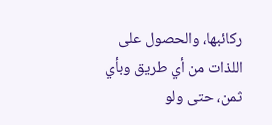ركائبها، والحصول على اللذات من أي طريق وبأي ثمن، حتى ولو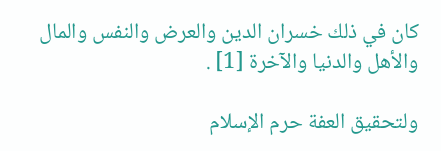كان في ذلك خسران الدين والعرض والنفس والمال والأهل والدنيا والآخرة [1] .

ولتحقيق العفة حرم الإسلام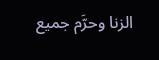الزنا وحرَّم جميع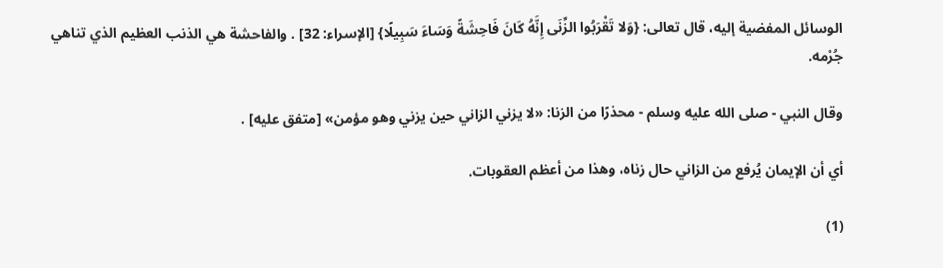الوسائل المفضية إليه، قال تعالى: {وَلا تَقْرَبُوا الزِّنَى إِنَّهُ كَانَ فَاحِشَةً وَسَاءَ سَبِيلًا} [الإسراء: 32] . والفاحشة هي الذنب العظيم الذي تناهي جُرْمه.

وقال النبي - صلى الله عليه وسلم - محذرًا من الزنا: «لا يزني الزاني حين يزني وهو مؤمن» [متفق عليه] .

أي أن الإيمان يُرفع من الزاني حال زناه، وهذا من أعظم العقوبات.

(1)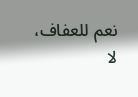نعم للعفاف، لا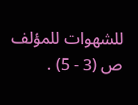للشهوات للمؤلف ص (3 - 5) .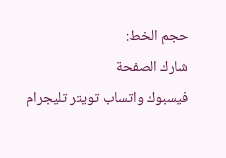حجم الخط:
شارك الصفحة
فيسبوك واتساب تويتر تليجرام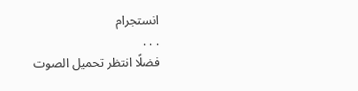انستجرام
. . .
فضلًا انتظر تحميل الصوت